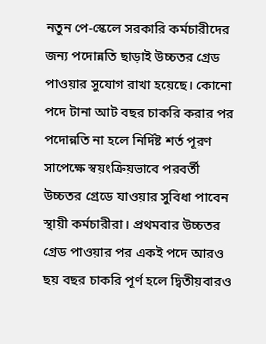নতুন পে-স্কেলে সরকারি কর্মচারীদের জন্য পদোন্নতি ছাড়াই উচ্চতর গ্রেড পাওয়ার সুযোগ রাখা হয়েছে। কোনো পদে টানা আট বছর চাকরি করার পর পদোন্নতি না হলে নির্দিষ্ট শর্ত পূরণ সাপেক্ষে স্বয়ংক্রিয়ভাবে পরবর্তী উচ্চতর গ্রেডে যাওয়ার সুবিধা পাবেন স্থায়ী কর্মচারীরা। প্রথমবার উচ্চতর গ্রেড পাওয়ার পর একই পদে আরও ছয় বছর চাকরি পূর্ণ হলে দ্বিতীয়বারও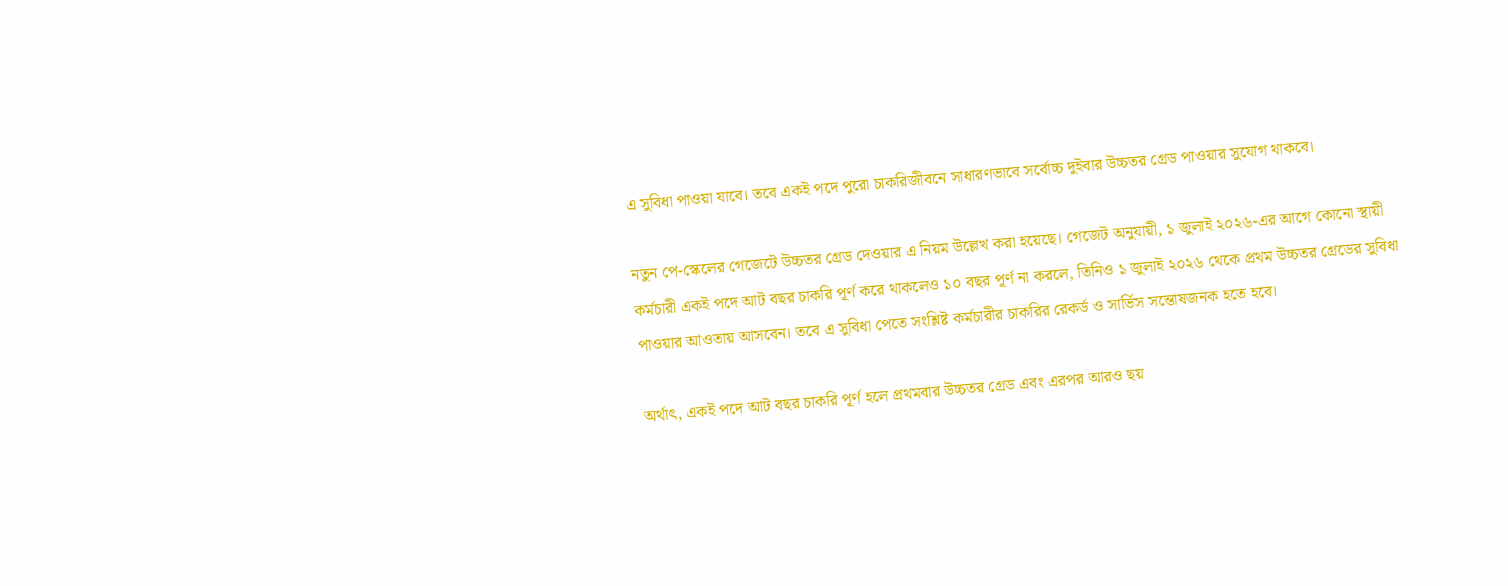এ সুবিধা পাওয়া যাবে। তবে একই পদে পুরো চাকরিজীবনে সাধারণভাবে সর্বোচ্চ দুইবার উচ্চতর গ্রেড পাওয়ার সুযোগ থাকবে।

নতুন পে-স্কেলের গেজেটে উচ্চতর গ্রেড দেওয়ার এ নিয়ম উল্লেখ করা হয়েছে। গেজেট অনুযায়ী, ১ জুলাই ২০২৬-এর আগে কোনো স্থায়ী কর্মচারী একই পদে আট বছর চাকরি পূর্ণ করে থাকলেও ১০ বছর পূর্ণ না করলে, তিনিও ১ জুলাই ২০২৬ থেকে প্রথম উচ্চতর গ্রেডের সুবিধা পাওয়ার আওতায় আসবেন। তবে এ সুবিধা পেতে সংশ্লিষ্ট কর্মচারীর চাকরির রেকর্ড ও সার্ভিস সন্তোষজনক হতে হবে।

অর্থাৎ, একই পদে আট বছর চাকরি পূর্ণ হলে প্রথমবার উচ্চতর গ্রেড এবং এরপর আরও ছয়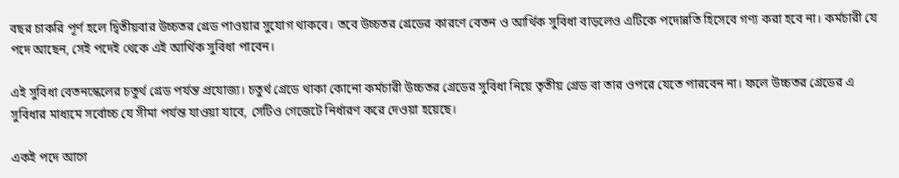বছর চাকরি পূর্ণ হলে দ্বিতীয়বার উচ্চতর গ্রেড পাওয়ার সুযোগ থাকবে। তবে উচ্চতর গ্রেডের কারণে বেতন ও আর্থিক সুবিধা বাড়লেও এটিকে পদোন্নতি হিসেবে গণ্য করা হবে না। কর্মচারী যে পদে আছেন, সেই পদেই থেকে এই আর্থিক সুবিধা পাবেন।

এই সুবিধা বেতনস্কেলের চতুর্থ গ্রেড পর্যন্ত প্রযোজ্য। চতুর্থ গ্রেডে থাকা কোনো কর্মচারী উচ্চতর গ্রেডের সুবিধা নিয়ে তৃতীয় গ্রেড বা তার ওপরে যেতে পারবেন না। ফলে উচ্চতর গ্রেডের এ সুবিধার মাধ্যমে সর্বোচ্চ যে সীমা পর্যন্ত যাওয়া যাবে, সেটিও গেজেটে নির্ধারণ করে দেওয়া হয়েছে।

একই পদে আগে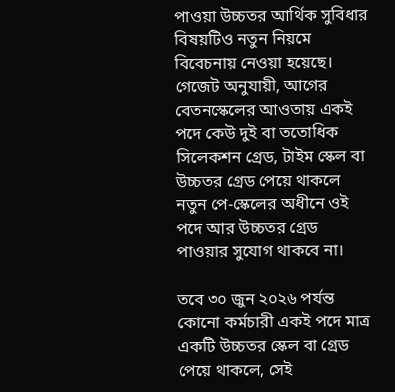পাওয়া উচ্চতর আর্থিক সুবিধার বিষয়টিও নতুন নিয়মে বিবেচনায় নেওয়া হয়েছে। গেজেট অনুযায়ী, আগের বেতনস্কেলের আওতায় একই পদে কেউ দুই বা ততোধিক সিলেকশন গ্রেড, টাইম স্কেল বা উচ্চতর গ্রেড পেয়ে থাকলে নতুন পে-স্কেলের অধীনে ওই পদে আর উচ্চতর গ্রেড পাওয়ার সুযোগ থাকবে না।

তবে ৩০ জুন ২০২৬ পর্যন্ত কোনো কর্মচারী একই পদে মাত্র একটি উচ্চতর স্কেল বা গ্রেড পেয়ে থাকলে, সেই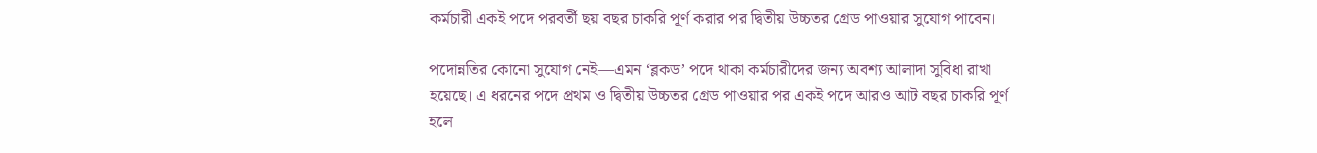কর্মচারী একই পদে পরবর্তী ছয় বছর চাকরি পূর্ণ করার পর দ্বিতীয় উচ্চতর গ্রেড পাওয়ার সুযোগ পাবেন।

পদোন্নতির কোনো সুযোগ নেই—এমন ‘ব্লকড’ পদে থাকা কর্মচারীদের জন্য অবশ্য আলাদা সুবিধা রাখা হয়েছে। এ ধরনের পদে প্রথম ও দ্বিতীয় উচ্চতর গ্রেড পাওয়ার পর একই পদে আরও আট বছর চাকরি পূর্ণ হলে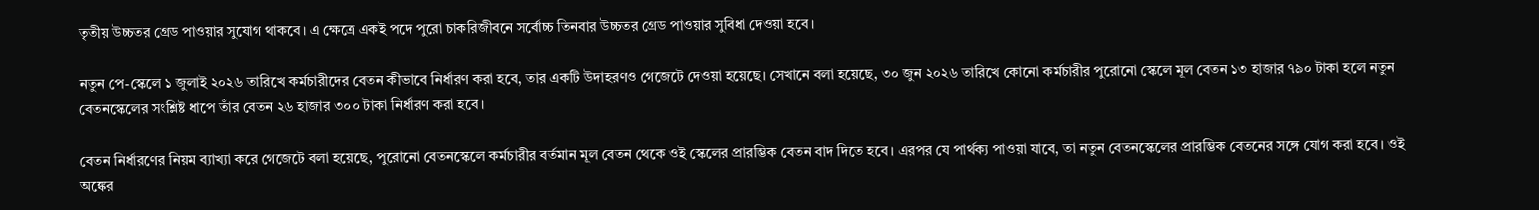তৃতীয় উচ্চতর গ্রেড পাওয়ার সুযোগ থাকবে। এ ক্ষেত্রে একই পদে পুরো চাকরিজীবনে সর্বোচ্চ তিনবার উচ্চতর গ্রেড পাওয়ার সুবিধা দেওয়া হবে।

নতুন পে-স্কেলে ১ জুলাই ২০২৬ তারিখে কর্মচারীদের বেতন কীভাবে নির্ধারণ করা হবে, তার একটি উদাহরণও গেজেটে দেওয়া হয়েছে। সেখানে বলা হয়েছে, ৩০ জুন ২০২৬ তারিখে কোনো কর্মচারীর পুরোনো স্কেলে মূল বেতন ১৩ হাজার ৭৯০ টাকা হলে নতুন বেতনস্কেলের সংশ্লিষ্ট ধাপে তাঁর বেতন ২৬ হাজার ৩০০ টাকা নির্ধারণ করা হবে।

বেতন নির্ধারণের নিয়ম ব্যাখ্যা করে গেজেটে বলা হয়েছে, পুরোনো বেতনস্কেলে কর্মচারীর বর্তমান মূল বেতন থেকে ওই স্কেলের প্রারম্ভিক বেতন বাদ দিতে হবে। এরপর যে পার্থক্য পাওয়া যাবে, তা নতুন বেতনস্কেলের প্রারম্ভিক বেতনের সঙ্গে যোগ করা হবে। ওই অঙ্কের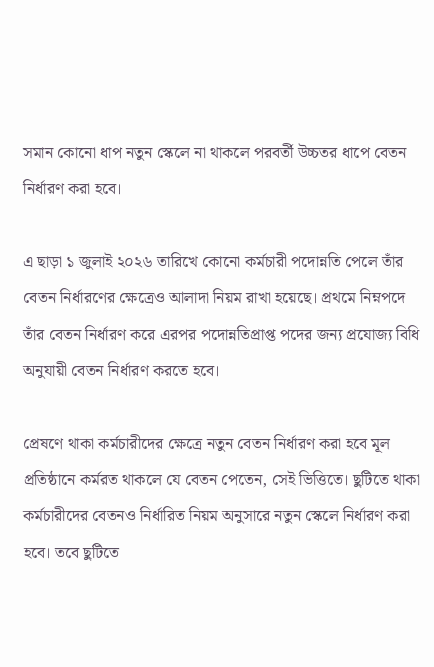সমান কোনো ধাপ নতুন স্কেলে না থাকলে পরবর্তী উচ্চতর ধাপে বেতন নির্ধারণ করা হবে।

এ ছাড়া ১ জুলাই ২০২৬ তারিখে কোনো কর্মচারী পদোন্নতি পেলে তাঁর বেতন নির্ধারণের ক্ষেত্রেও আলাদা নিয়ম রাখা হয়েছে। প্রথমে নিম্নপদে তাঁর বেতন নির্ধারণ করে এরপর পদোন্নতিপ্রাপ্ত পদের জন্য প্রযোজ্য বিধি অনুযায়ী বেতন নির্ধারণ করতে হবে।

প্রেষণে থাকা কর্মচারীদের ক্ষেত্রে নতুন বেতন নির্ধারণ করা হবে মূল প্রতিষ্ঠানে কর্মরত থাকলে যে বেতন পেতেন, সেই ভিত্তিতে। ছুটিতে থাকা কর্মচারীদের বেতনও নির্ধারিত নিয়ম অনুসারে নতুন স্কেলে নির্ধারণ করা হবে। তবে ছুটিতে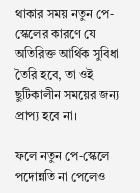থাকার সময় নতুন পে-স্কেলের কারণে যে অতিরিক্ত আর্থিক সুবিধা তৈরি হবে, তা ওই ছুটিকালীন সময়ের জন্য প্রাপ্য হবে না।

ফলে নতুন পে-স্কেলে পদোন্নতি না পেলেও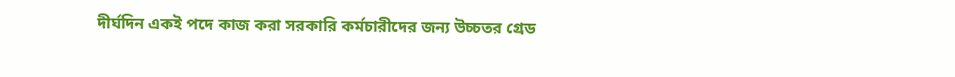দীর্ঘদিন একই পদে কাজ করা সরকারি কর্মচারীদের জন্য উচ্চতর গ্রেড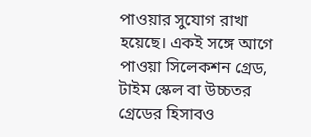পাওয়ার সুযোগ রাখা হয়েছে। একই সঙ্গে আগে পাওয়া সিলেকশন গ্রেড, টাইম স্কেল বা উচ্চতর গ্রেডের হিসাবও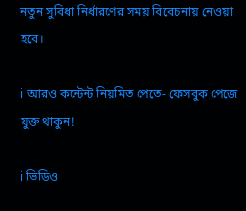নতুন সুবিধা নির্ধারণের সময় বিবেচনায় নেওয়া হবে।

ℹ আরও কন্টেন্ট নিয়মিত পেতে- ফেসবুক পেজে যুক্ত থাকুন!

ℹ ভিডিও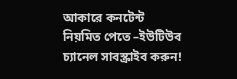আকারে কনটেন্ট নিয়মিত পেতে –ইউটিউব চ্যানেল সাবস্ক্রাইব করুন!